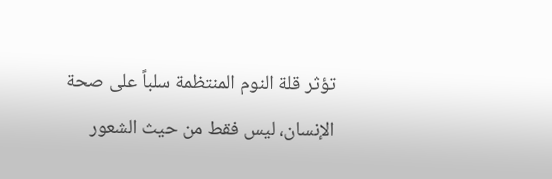تؤثر قلة النوم المنتظمة سلباً على صحة الإنسان، ليس فقط من حيث الشعور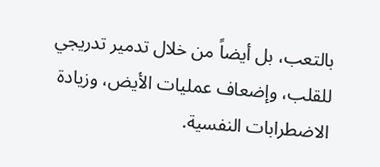بالتعب، بل أيضاً من خلال تدمير تدريجي للقلب، وإضعاف عمليات الأيض، وزيادة الاضطرابات النفسية.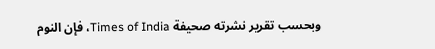وبحسب تقرير نشرته صحيفة Times of India، فإن النوم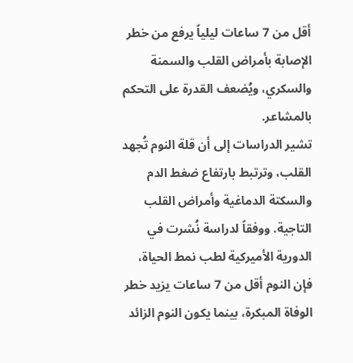أقل من 7 ساعات ليلياً يرفع من خطر الإصابة بأمراض القلب والسمنة والسكري، ويُضعف القدرة على التحكم بالمشاعر.
تشير الدراسات إلى أن قلة النوم تُجهد القلب، وترتبط بارتفاع ضغط الدم والسكتة الدماغية وأمراض القلب التاجية. ووفقاً لدراسة نُشرت في الدورية الأميركية لطب نمط الحياة، فإن النوم أقل من 7 ساعات يزيد خطر الوفاة المبكرة، بينما يكون النوم الزائد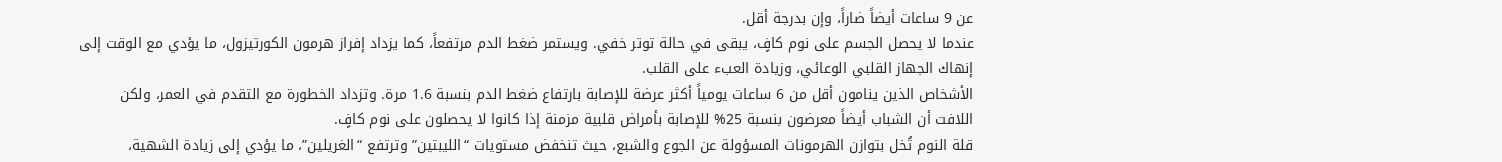عن 9 ساعات أيضاً ضاراً، وإن بدرجة أقل.
عندما لا يحصل الجسم على نوم كافٍ، يبقى في حالة توتر خفي. ويستمر ضغط الدم مرتفعاً، كما يزداد إفراز هرمون الكورتيزول، ما يؤدي مع الوقت إلى إنهاك الجهاز القلبي الوعائي، وزيادة العبء على القلب.
الأشخاص الذين ينامون أقل من 6 ساعات يومياً أكثر عرضة للإصابة بارتفاع ضغط الدم بنسبة 1.6 مرة. وتزداد الخطورة مع التقدم في العمر، ولكن اللافت أن الشباب أيضاً معرضون بنسبة 25% للإصابة بأمراض قلبية مزمنة إذا كانوا لا يحصلون على نوم كافٍ.
قلة النوم تُخل بتوازن الهرمونات المسؤولة عن الجوع والشبع، حيث تنخفض مستويات “الليبتين” وترتفع “الغريلين”، ما يؤدي إلى زيادة الشهية،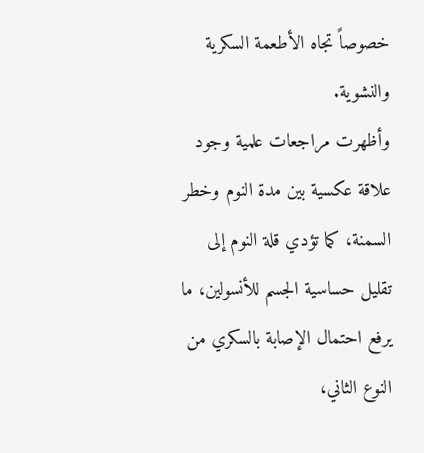خصوصاً تجاه الأطعمة السكرية والنشوية.
وأظهرت مراجعات علمية وجود علاقة عكسية بين مدة النوم وخطر السمنة، كما تؤدي قلة النوم إلى تقليل حساسية الجسم للأنسولين، ما يرفع احتمال الإصابة بالسكري من النوع الثاني،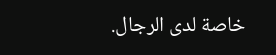خاصة لدى الرجال.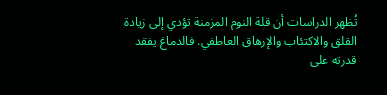تُظهر الدراسات أن قلة النوم المزمنة تؤدي إلى زيادة القلق والاكتئاب والإرهاق العاطفي. فالدماغ يفقد قدرته على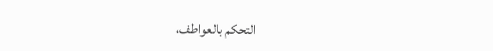التحكم بالعواطف،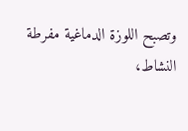وتصبح اللوزة الدماغية مفرطة النشاط،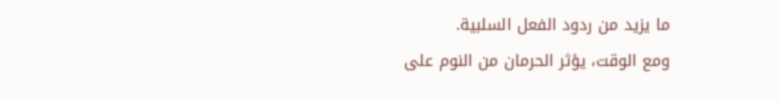ما يزيد من ردود الفعل السلبية.
ومع الوقت، يؤثر الحرمان من النوم على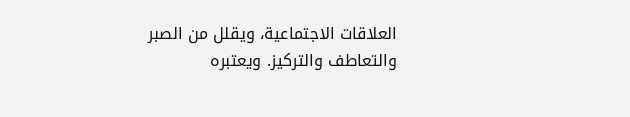العلاقات الاجتماعية، ويقلل من الصبر والتعاطف والتركيز. ويعتبره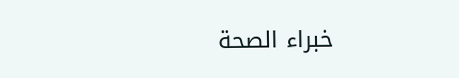خبراء الصحة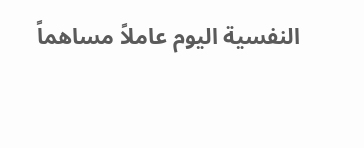النفسية اليوم عاملاً مساهماً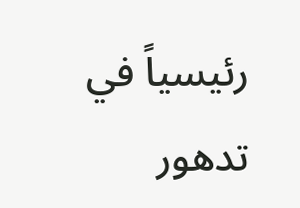رئيسياً في تدهور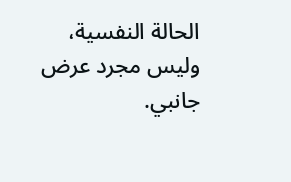الحالة النفسية، وليس مجرد عرض جانبي.